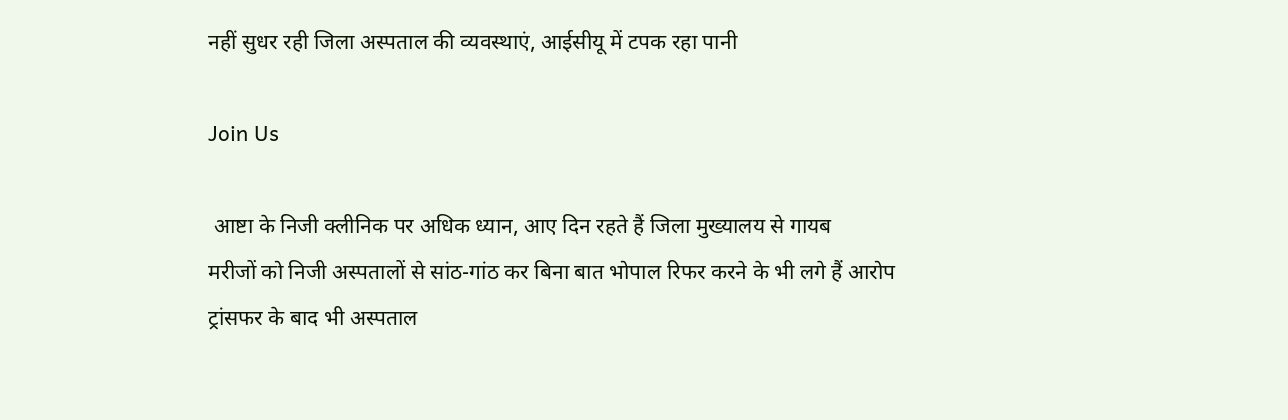नहीं सुधर रही जिला अस्पताल की व्यवस्थाएं, आईसीयू में टपक रहा पानी

Join Us

 आष्टा के निजी क्लीनिक पर अधिक ध्यान, आए दिन रहते हैं जिला मुख्यालय से गायब
मरीजों को निजी अस्पतालों से सांठ-गांठ कर बिना बात भोपाल रिफर करने के भी लगे हैं आरोप
ट्रांसफर के बाद भी अस्पताल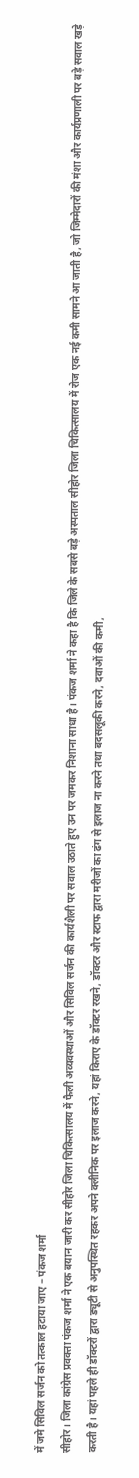में जमे सिविल सर्जन को तत्काल हटाया जाए – पंकज शर्मा
सीहोर। जिला कांग्रेस प्रवक्ता पंकज शर्मा ने एक बयान जारी कर सीहोर जिला चिकित्सालय में फैली अव्यवस्थाओं और सिविल सर्जन की कार्यशैली पर सवाल उठाते हुए उन पर जमकर निशाना साधा है। पंकज शर्मा ने कहा है कि जिले के सबसे बड़े अस्पताल सीहोर जिला चिकित्सालय में रोज एक नई कमी सामने आ जाती है, जो जिम्मेदारों की मंशा और कार्यप्रणाली पर बड़े सवाल खड़े करती है। यहां पहले ही डॉक्टरों द्वारा ड्यूटी से अनुपस्थित रहकर अपने क्लीनिक पर इलाज करने, यहां किराए के डॉक्टर रखने, डॉक्टर और स्टाफ द्वारा मरीजों का ढंग से इलाज ना करने तथा बदसलूकी करने, दवाओं की कमी,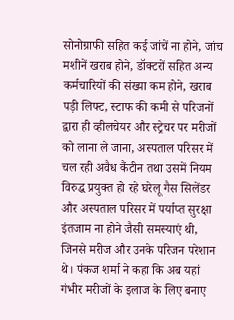सोनोग्राफी सहित कई जांचें ना होने, जांच मशीनें खराब होने, डॉक्टरों सहित अन्य कर्मचारियों की संख्या कम होने, खराब पड़ी लिफ्ट, स्टाफ की कमी से परिजनों द्वारा ही व्हीलचेयर और स्ट्रेचर पर मरीजों को लाना ले जाना, अस्पताल परिसर में चल रही अवैध कैंटीन तथा उसमें नियम विरुद्ध प्रयुक्त हो रहे घरेलू गैस सिलेंडर और अस्पताल परिसर में पर्याप्त सुरक्षा इंतजाम ना होने जैसी समस्याएं थी, जिनसे मरीज और उनके परिजन परेशान थे। पंकज शर्मा ने कहा कि अब यहां गंभीर मरीजों के इलाज के लिए बनाए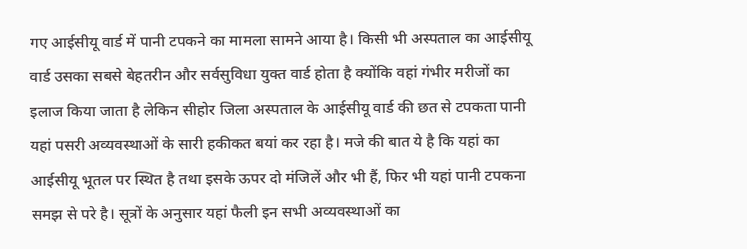गए आईसीयू वार्ड में पानी टपकने का मामला सामने आया है। किसी भी अस्पताल का आईसीयू वार्ड उसका सबसे बेहतरीन और सर्वसुविधा युक्त वार्ड होता है क्योंकि वहां गंभीर मरीजों का इलाज किया जाता है लेकिन सीहोर जिला अस्पताल के आईसीयू वार्ड की छत से टपकता पानी यहां पसरी अव्यवस्थाओं के सारी हकीकत बयां कर रहा है। मजे की बात ये है कि यहां का आईसीयू भूतल पर स्थित है तथा इसके ऊपर दो मंजिलें और भी हैं, फिर भी यहां पानी टपकना समझ से परे है। सूत्रों के अनुसार यहां फैली इन सभी अव्यवस्थाओं का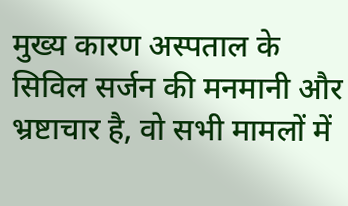मुख्य कारण अस्पताल के सिविल सर्जन की मनमानी और भ्रष्टाचार है, वो सभी मामलों में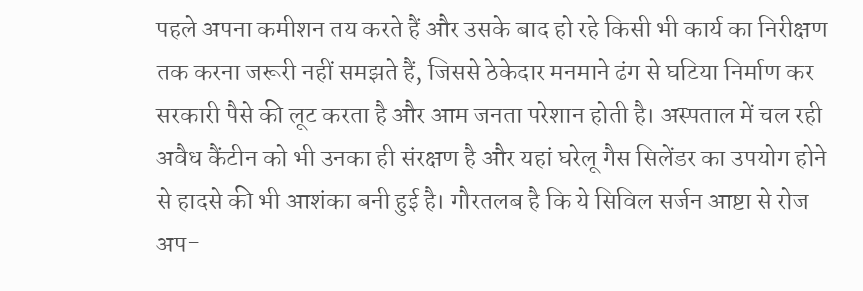पहले अपना कमीशन तय करते हैं और उसके बाद हो रहे किसी भी कार्य का निरीक्षण तक करना जरूरी नहीं समझते हैं, जिससे ठेकेदार मनमाने ढंग से घटिया निर्माण कर सरकारी पैसे की लूट करता है और आम जनता परेशान होती है। अस्पताल में चल रही अवैध कैंटीन को भी उनका ही संरक्षण है और यहां घरेलू गैस सिलेंडर का उपयोग होने से हादसे की भी आशंका बनी हुई है। गौरतलब है कि ये सिविल सर्जन आष्टा से रोज अप-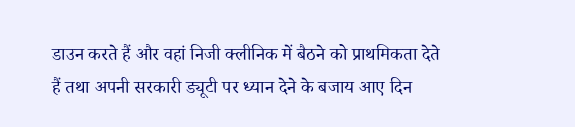डाउन करते हैं और वहां निजी क्लीनिक में बैठने को प्राथमिकता देते हैं तथा अपनी सरकारी ड्यूटी पर ध्यान देने के बजाय आए दिन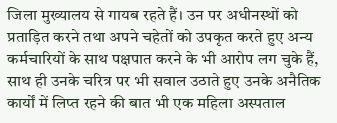जिला मुख्यालय से गायब रहते हैं। उन पर अधीनस्थों को प्रताड़ित करने तथा अपने चहेतों को उपकृत करते हुए अन्य कर्मचारियों के साथ पक्षपात करने के भी आरोप लग चुके हैं, साथ ही उनके चरित्र पर भी सवाल उठाते हुए उनके अनैतिक कार्यों में लिप्त रहने की बात भी एक महिला अस्पताल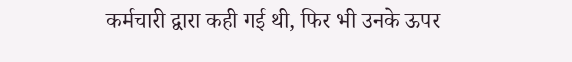कर्मचारी द्वारा कही गई थी, फिर भी उनके ऊपर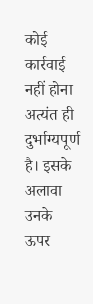कोई कार्रवाई नहीं होना अत्यंत ही दुर्भाग्यपूर्ण है। इसके अलावा उनके ऊपर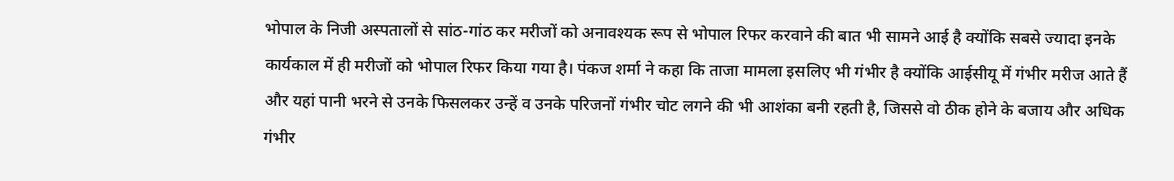भोपाल के निजी अस्पतालों से सांठ-गांठ कर मरीजों को अनावश्यक रूप से भोपाल रिफर करवाने की बात भी सामने आई है क्योंकि सबसे ज्यादा इनके कार्यकाल में ही मरीजों को भोपाल रिफर किया गया है। पंकज शर्मा ने कहा कि ताजा मामला इसलिए भी गंभीर है क्योंकि आईसीयू में गंभीर मरीज आते हैं और यहां पानी भरने से उनके फिसलकर उन्हें व उनके परिजनों गंभीर चोट लगने की भी आशंका बनी रहती है, जिससे वो ठीक होने के बजाय और अधिक गंभीर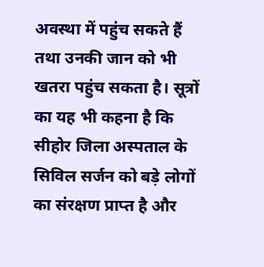अवस्था में पहुंच सकते हैं तथा उनकी जान को भी खतरा पहुंच सकता है। सूत्रों का यह भी कहना है कि सीहोर जिला अस्पताल के सिविल सर्जन को बड़े लोगों का संरक्षण प्राप्त है और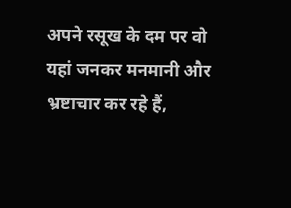अपने रसूख के दम पर वो यहां जनकर मनमानी और भ्रष्टाचार कर रहे हैं,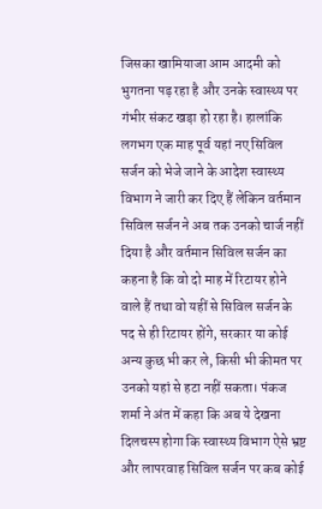जिसका खामियाजा आम आदमी को भुगतना पड़ रहा है और उनके स्वास्थ्य पर गंभीर संकट खड़ा हो रहा है। हालांकि लगभग एक माह पूर्व यहां नए सिविल सर्जन को भेजे जाने के आदेश स्वास्थ्य विभाग ने जारी कर दिए हैं लेकिन वर्तमान सिविल सर्जन ने अब तक उनको चार्ज नहीं दिया है और वर्तमान सिविल सर्जन का कहना है कि वो दो माह में रिटायर होने वाले हैं तथा वो यहीं से सिविल सर्जन के पद से ही रिटायर होंगे, सरकार या कोई अन्य कुछ भी कर ले, किसी भी कीमत पर उनको यहां से हटा नहीं सकता। पंकज शर्मा ने अंत में कहा कि अब ये देखना दिलचस्प होगा कि स्वास्थ्य विभाग ऐसे भ्रष्ट और लापरवाह सिविल सर्जन पर कब कोई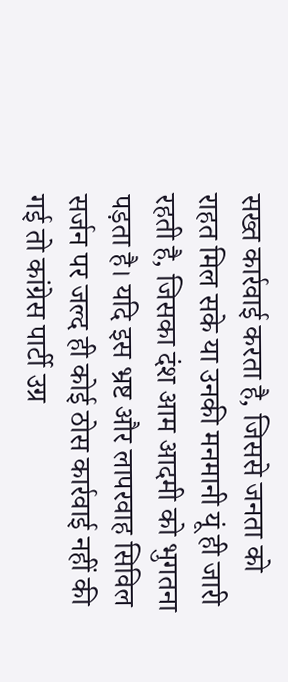सख्त कार्रवाई करता है, जिससे जनता को राहत मिल सके या उनकी मनमानी यूं ही जारी रहती है, जिसका दंश आम आदमी को भुगतना पड़ता है। यदि इस भ्रष्ट और लापरवाह सिविल सर्जन पर जल्द ही कोई ठोस कार्रवाई नहीं की गई तो कांग्रेस पार्टी उग्र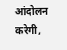आंदोलन करेगी,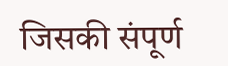जिसकी संपूर्ण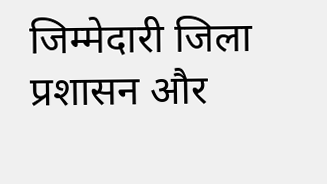जिम्मेदारी जिला प्रशासन और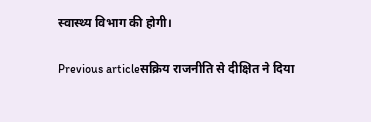स्वास्थ्य विभाग की होगी।

Previous articleसक्रिय राजनीति से दीक्षित ने दिया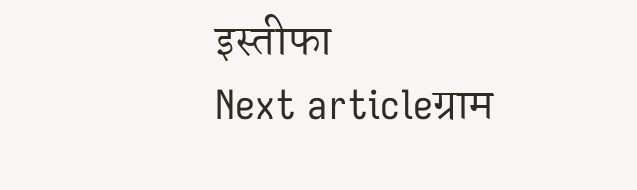इस्तीफा
Next articleग्राम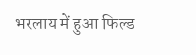भरलाय में हुआ फिल्ड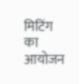मिटिंग का आयोजन